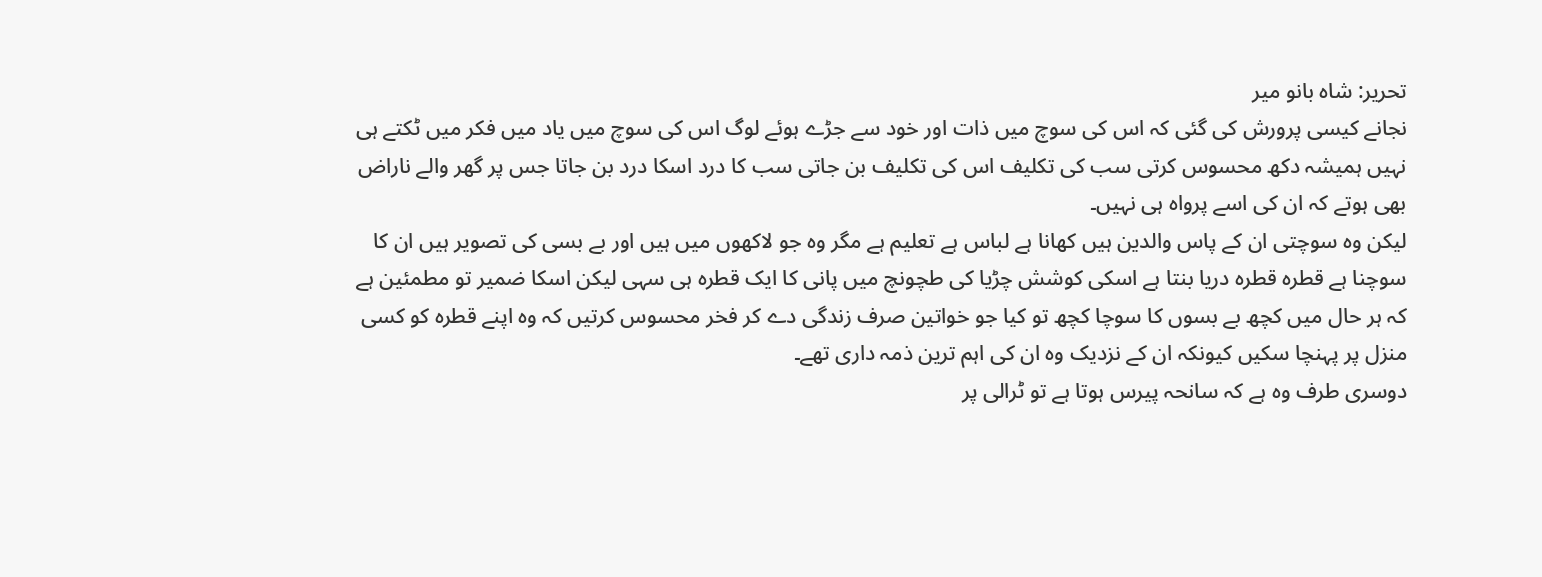تحریر: شاہ بانو میر
نجانے کیسی پرورش کی گئی کہ اس کی سوچ میں ذات اور خود سے جڑے ہوئے لوگ اس کی سوچ میں یاد میں فکر میں ٹکتے ہی نہیں ہمیشہ دکھ محسوس کرتی سب کی تکلیف اس کی تکلیف بن جاتی سب کا درد اسکا درد بن جاتا جس پر گھر والے ناراض بھی ہوتے کہ ان کی اسے پرواہ ہی نہیں۔
لیکن وہ سوچتی ان کے پاس والدین ہیں کھانا ہے لباس ہے تعلیم ہے مگر وہ جو لاکھوں میں ہیں اور بے بسی کی تصویر ہیں ان کا سوچنا ہے قطرہ قطرہ دریا بنتا ہے اسکی کوشش چڑیا کی طچونچ میں پانی کا ایک قطرہ ہی سہی لیکن اسکا ضمیر تو مطمئین ہے کہ ہر حال میں کچھ بے بسوں کا سوچا کچھ تو کیا جو خواتین صرف زندگی دے کر فخر محسوس کرتیں کہ وہ اپنے قطرہ کو کسی منزل پر پہنچا سکیں کیونکہ ان کے نزدیک وہ ان کی اہم ترین ذمہ داری تھے۔
دوسری طرف وہ ہے کہ سانحہ پیرس ہوتا ہے تو ٹرالی پر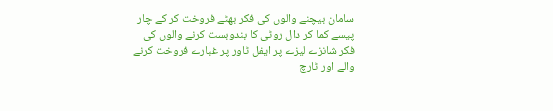سامان بیچنے والوں کی فکر بھٹے فروخت کر کے چار پیسے کما کر دال روٹی کا بندوبست کرنے والوں کی فکر شانزے لیزے پر ایفل ٹاور پر غبارے فروخت کرنے والے اور ٹارچ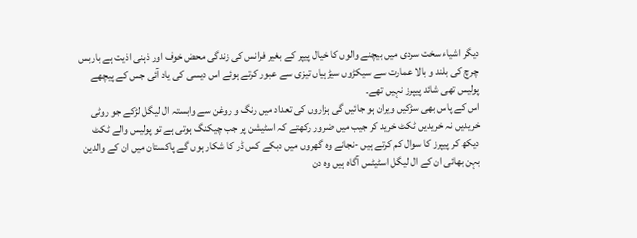دیگر اشیاء سخت سردی میں بیچنے والوں کا خیال پیپر کے بغیر فرانس کی زندگی محض خوف اور ذہنی اذیت ہے باربس چرچ کی بلند و بالا عمارت سے سیکڑوں سیڑہیاں تیزی سے عبور کرتے ہوئے اس دیسی کی یاد آئی جس کے پیچھے پولیس تھی شائد پیپرز نہیں تھے۔
اس کے پاس بھی سڑکیں ویران ہو جائیں گی ہزاروں کی تعداد میں رنگ و روغن سے وابستہ ال لیگل لڑکے جو روٹی خریدیں نہ خریدیں ٹکٹ خرید کر جیب میں ضرور رکھتے کہ اسٹیشن پر جب چیکنگ ہوتی ہے تو پولیس والے ٹکٹ دیکھ کر پیپرز کا سوال کم کرتے ہیں -نجانے وہ گھروں میں دبکے کس ڈر کا شکار ہوں گے پاکستان میں ان کے والدین بہن بھائی ان کے ال لیگل اسٹیٹس آگاہ ہیں وہ دن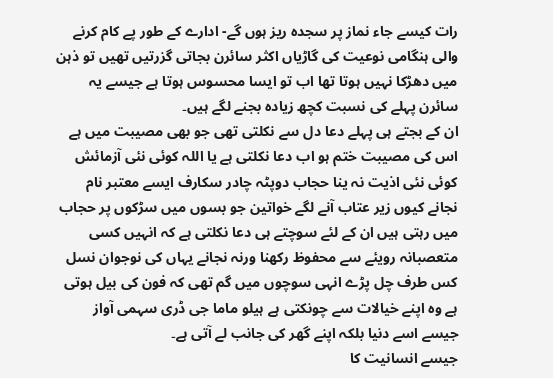رات کیسے جاء نماز پر سجدہ ریز ہوں گے- ادارے کے طور پے کام کرنے والی ہنگامی نوعیت کی گاڑیاں اکثر سائرن بجاتی گزرتیں تھیں تو ذہن میں دھڑکا نہیں ہوتا تھا اب تو ایسا محسوس ہوتا ہے جیسے یہ سائرن پہلے کی نسبت کچھ زیادہ بجنے لگے ہیں۔
ان کے بجتے ہی پہلے دعا دل سے نکلتی تھی جو بھی مصیبت میں ہے اس کی مصیبت ختم ہو اب دعا نکلتی ہے یا اللہ کوئی نئی آزمائش کوئی نئی اذیت نہ ینا حجاب دوپٹہ چادر سکارف ایسے معتبر نام نجانے کیوں زیر عتاب آنے لگے خواتین جو بسوں میں سڑکوں پر حجاب میں رہتی ہیں ان کے لئے سوچتے ہی دعا نکلتی ہے کہ انہیں کسی متعصبانہ رویئے سے محفوظ رکھنا ورنہ نجانے یہاں کی نوجوان نسل کس طرف چل پڑے انہی سوچوں میں گم تھی کہ فون کی بیل ہوتی ہے وہ اپنے خیالات سے چونکتی ہے ہیلو ماما جی ڈری سہمی آواز جیسے اسے دنیا بلکہ اپنے گھر کی جانب لے آتی ہے۔
جیسے انسانیت کا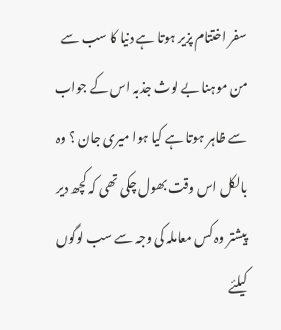سفر اختتام پزیر ہوتا ہے دنیا کا سب سے من موہنا بے لوث جذبہ اس کے جواب سے ظاہر ہوتا ہے کیا ہوا میری جان ؟ وہ بالکل اس وقت بھول چکی تھی کہ کچھ دیر پیشتر وہ کس معاملہ کی وجہ سے سب لوگوں کیلئے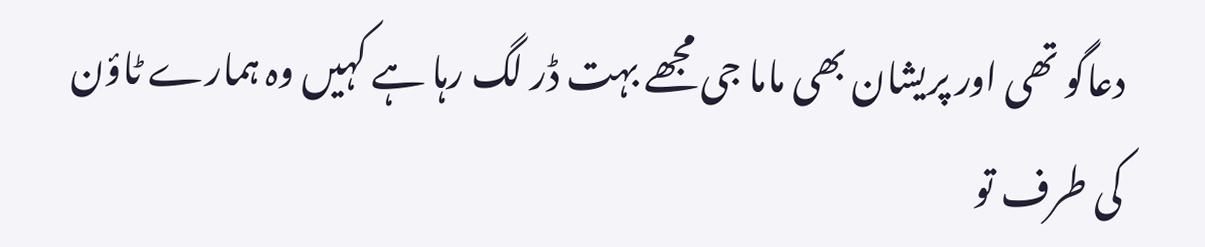دعاگو تھی اور پریشان بھی ماما جی مجھے بہت ڈر لگ رہا ہے کہیں وہ ہمارے ٹاؤن کی طرف تو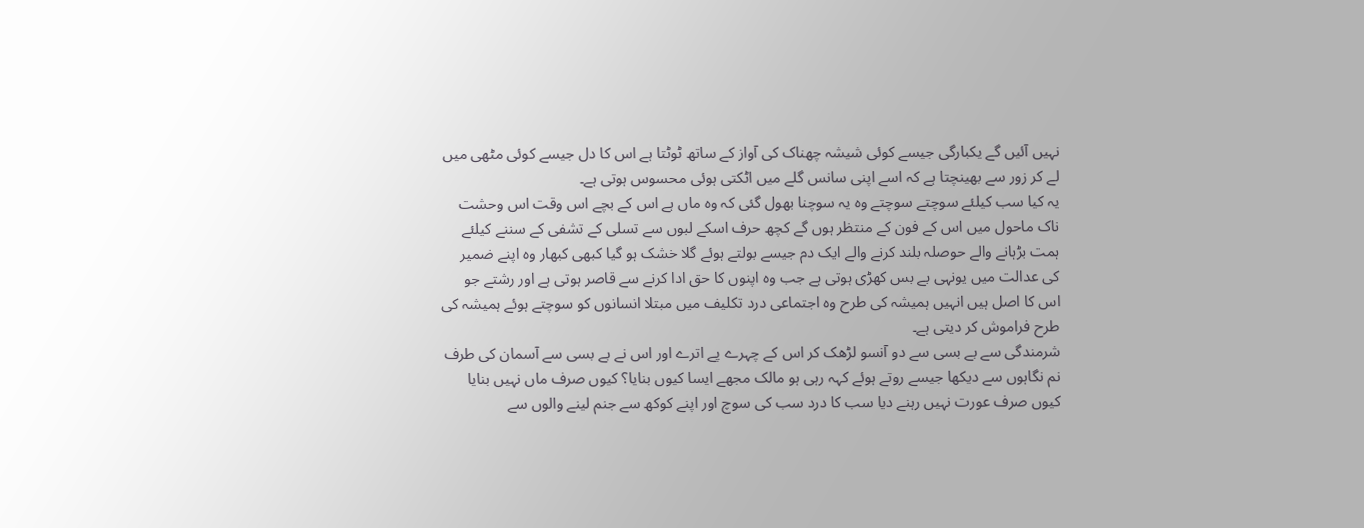نہیں آئیں گے یکبارگی جیسے کوئی شیشہ چھناک کی آواز کے ساتھ ٹوٹتا ہے اس کا دل جیسے کوئی مٹھی میں لے کر زور سے بھینچتا ہے کہ اسے اپنی سانس گلے میں اٹکتی ہوئی محسوس ہوتی ہے۔
یہ کیا سب کیلئے سوچتے سوچتے وہ یہ سوچنا بھول گئی کہ وہ ماں ہے اس کے بچے اس وقت اس وحشت ناک ماحول میں اس کے فون کے منتظر ہوں گے کچھ حرف اسکے لبوں سے تسلی کے تشفی کے سننے کیلئے ہمت بڑہانے والے حوصلہ بلند کرنے والے ایک دم جیسے بولتے ہوئے گلا خشک ہو گیا کبھی کبھار وہ اپنے ضمیر کی عدالت میں یونہی بے بس کھڑی ہوتی ہے جب وہ اپنوں کا حق ادا کرنے سے قاصر ہوتی ہے اور رشتے جو اس کا اصل ہیں انہیں ہمیشہ کی طرح وہ اجتماعی درد تکلیف میں مبتلا انسانوں کو سوچتے ہوئے ہمیشہ کی طرح فراموش کر دیتی ہے۔
شرمندگی سے بے بسی سے دو آنسو لڑھک کر اس کے چہرے پے اترے اور اس نے بے بسی سے آسمان کی طرف نم نگاہوں سے دیکھا جیسے روتے ہوئے کہہ رہی ہو مالک مجھے ایسا کیوں بنایا؟ کیوں صرف ماں نہیں بنایا کیوں صرف عورت نہیں رہنے دیا سب کا درد سب کی سوچ اور اپنے کوکھ سے جنم لینے والوں سے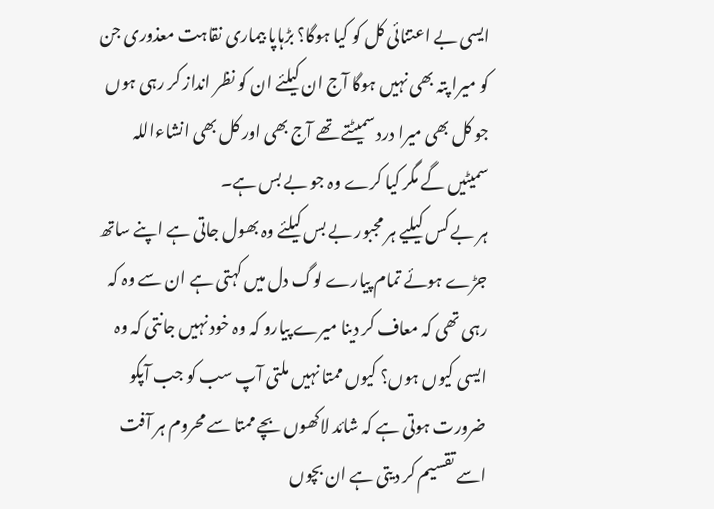ایسی بے اعتنائی کل کو کیا ہوگا؟ بڑہاپا بیماری نقاہت معذوری جن کو میرا پتہ بھی نہیں ہوگا آج ان کیلئے ان کو نظر انداز کر رہی ہوں جو کل بھی میرا درد سمیٹتے تھے آج بھی اور کل بھی انشاءاللہ سمیٹیں گے مگر کیا کرے وہ جو بے بس ہے۔
ہر بے کس کیلیے ہر مجبور بے بس کیلئے وہ بھول جاتی ہے اپنے ساتھ جڑے ہوئے تمام پیارے لوگ دل میں کہتی ہے ان سے وہ کہ رہی تھی کہ معاف کر دینا میرے پیارو کہ وہ خود نہیں جانتی کہ وہ ایسی کیوں ہوں؟ کیوں ممتا نہیں ملتی آپ سب کو جب آپکو ضرورت ہوتی ہے کہ شائد لاکھوں بچے ممتا سے محروم ہر آفت اسے تقسیم کر دیتی ہے ان بچوں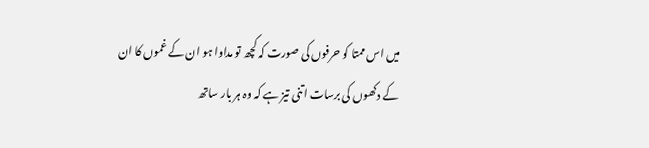میں اس ممتا کو حرفوں کی صورت کہ کچھ تو مداوا ہو ان کے غموں کا ان کے دکھوں کی برسات اتنی تیز ہے کہ وہ ہر بار ساتھ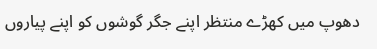دھوپ میں کھڑے منتظر اپنے جگر گوشوں کو اپنے پیاروں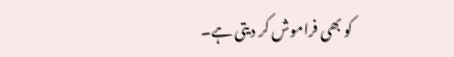کو بھی فراموش کر دیتی ہے۔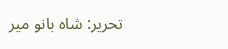تحریر: شاہ بانو میر